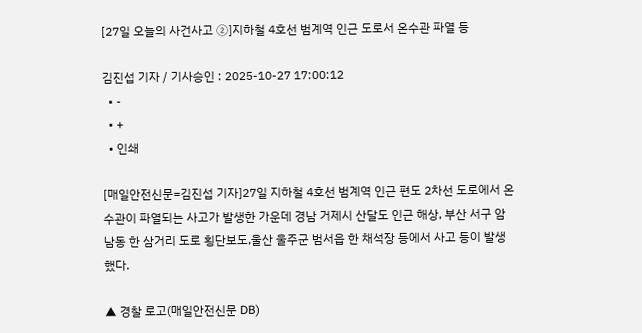[27일 오늘의 사건사고 ②]지하철 4호선 범계역 인근 도로서 온수관 파열 등

김진섭 기자 / 기사승인 : 2025-10-27 17:00:12
  • -
  • +
  • 인쇄

[매일안전신문=김진섭 기자]27일 지하철 4호선 범계역 인근 편도 2차선 도로에서 온수관이 파열되는 사고가 발생한 가운데 경남 거제시 산달도 인근 해상, 부산 서구 암남동 한 삼거리 도로 횡단보도,울산 울주군 범서읍 한 채석장 등에서 사고 등이 발생했다.

▲ 경찰 로고(매일안전신문 DB)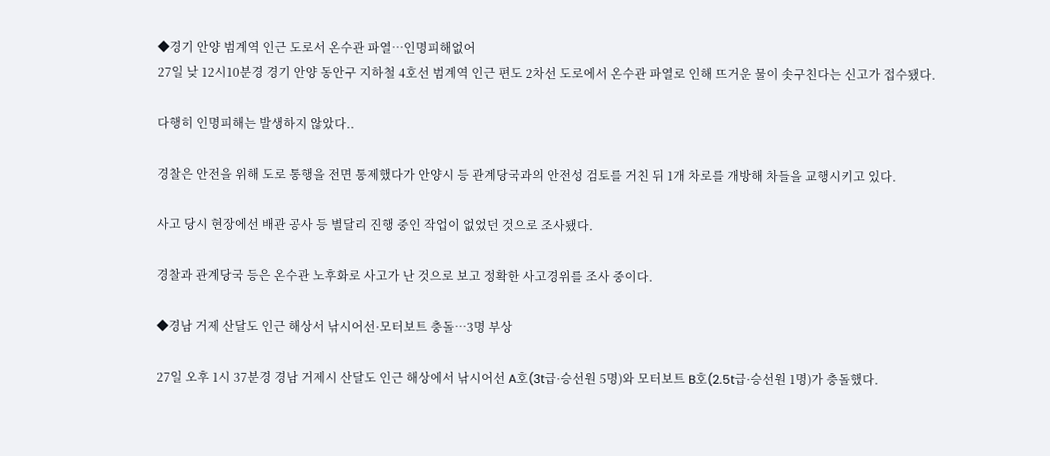◆경기 안양 범계역 인근 도로서 온수관 파열…인명피해없어
27일 낮 12시10분경 경기 안양 동안구 지하철 4호선 범계역 인근 편도 2차선 도로에서 온수관 파열로 인해 뜨거운 물이 솟구친다는 신고가 접수됐다.

다행히 인명피해는 발생하지 않았다..

경찰은 안전을 위해 도로 통행을 전면 통제했다가 안양시 등 관계당국과의 안전성 검토를 거친 뒤 1개 차로를 개방해 차들을 교행시키고 있다.

사고 당시 현장에선 배관 공사 등 별달리 진행 중인 작업이 없었던 것으로 조사됐다.

경찰과 관계당국 등은 온수관 노후화로 사고가 난 것으로 보고 정확한 사고경위를 조사 중이다.

◆경남 거제 산달도 인근 해상서 낚시어선·모터보트 충돌…3명 부상

27일 오후 1시 37분경 경남 거제시 산달도 인근 해상에서 낚시어선 A호(3t급·승선원 5명)와 모터보트 B호(2.5t급·승선원 1명)가 충돌했다.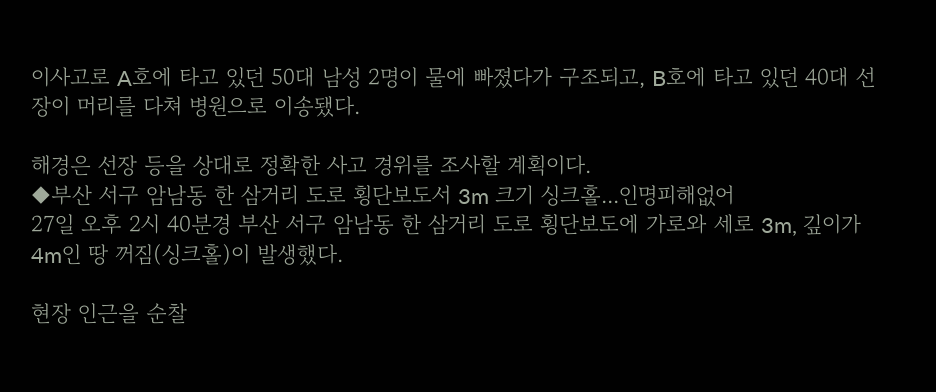이사고로 A호에 타고 있던 50대 남성 2명이 물에 빠졌다가 구조되고, B호에 타고 있던 40대 선장이 머리를 다쳐 병원으로 이송됐다.

해경은 선장 등을 상대로 정확한 사고 경위를 조사할 계획이다.
◆부산 서구 암남동 한 삼거리 도로 횡단보도서 3m 크기 싱크홀...인명피해없어
27일 오후 2시 40분경 부산 서구 암남동 한 삼거리 도로 횡단보도에 가로와 세로 3m, 깊이가 4m인 땅 꺼짐(싱크홀)이 발생했다.

현장 인근을 순찰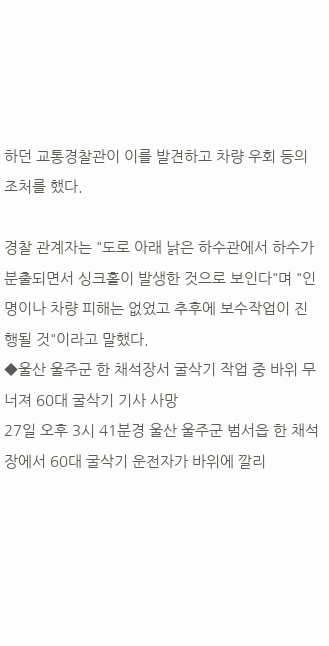하던 교통경찰관이 이를 발견하고 차량 우회 등의 조처를 했다.

경찰 관계자는 "도로 아래 낡은 하수관에서 하수가 분출되면서 싱크홀이 발생한 것으로 보인다"며 "인명이나 차량 피해는 없었고 추후에 보수작업이 진행될 것"이라고 말했다.
◆울산 울주군 한 채석장서 굴삭기 작업 중 바위 무너져 60대 굴삭기 기사 사망
27일 오후 3시 41분경 울산 울주군 범서읍 한 채석장에서 60대 굴삭기 운전자가 바위에 깔리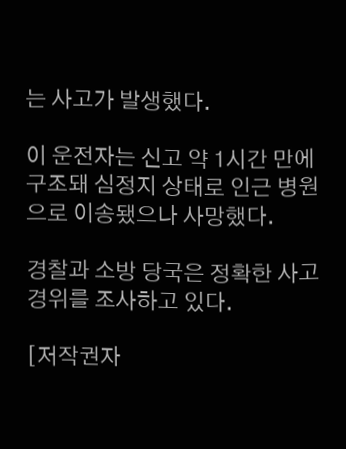는 사고가 발생했다.

이 운전자는 신고 약 1시간 만에 구조돼 심정지 상태로 인근 병원으로 이송됐으나 사망했다.

경찰과 소방 당국은 정확한 사고 경위를 조사하고 있다.

[저작권자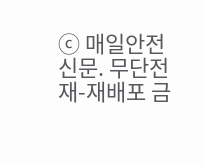ⓒ 매일안전신문. 무단전재-재배포 금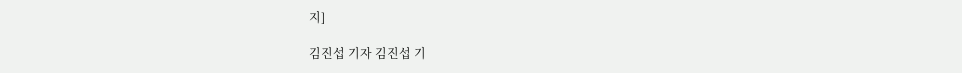지]

김진섭 기자 김진섭 기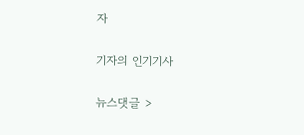자

기자의 인기기사

뉴스댓글 >